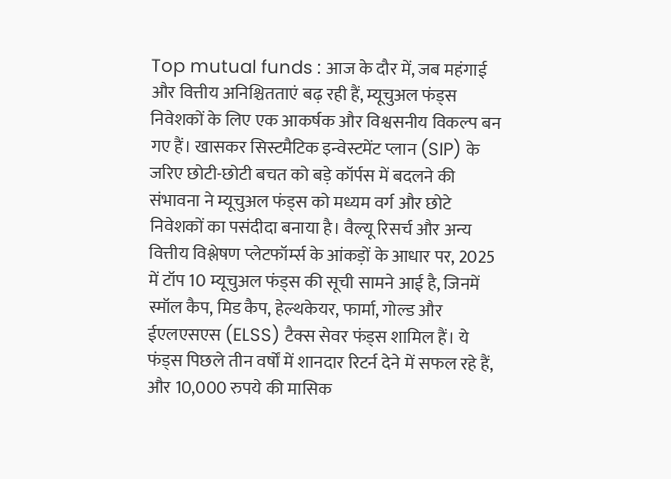Top mutual funds : आज के दौर में, जब महंगाई और वित्तीय अनिश्चितताएं बढ़ रही हैं, म्यूचुअल फंड्स निवेशकों के लिए एक आकर्षक और विश्वसनीय विकल्प बन गए हैं। खासकर सिस्टमैटिक इन्वेस्टमेंट प्लान (SIP) के जरिए छोटी-छोटी बचत को बड़े कॉर्पस में बदलने की संभावना ने म्यूचुअल फंड्स को मध्यम वर्ग और छोटे निवेशकों का पसंदीदा बनाया है। वैल्यू रिसर्च और अन्य वित्तीय विश्लेषण प्लेटफॉर्म्स के आंकड़ों के आधार पर, 2025 में टॉप 10 म्यूचुअल फंड्स की सूची सामने आई है, जिनमें स्मॉल कैप, मिड कैप, हेल्थकेयर, फार्मा, गोल्ड और ईएलएसएस (ELSS) टैक्स सेवर फंड्स शामिल हैं। ये फंड्स पिछले तीन वर्षों में शानदार रिटर्न देने में सफल रहे हैं, और 10,000 रुपये की मासिक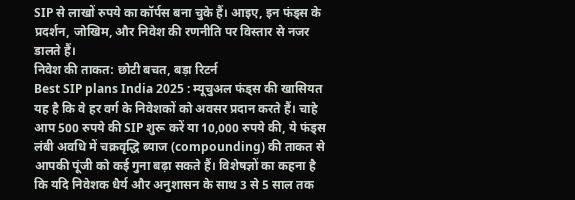SIP से लाखों रुपये का कॉर्पस बना चुके हैं। आइए, इन फंड्स के प्रदर्शन, जोखिम, और निवेश की रणनीति पर विस्तार से नजर डालते हैं।
निवेश की ताकत: छोटी बचत, बड़ा रिटर्न
Best SIP plans India 2025 : म्यूचुअल फंड्स की खासियत यह है कि वे हर वर्ग के निवेशकों को अवसर प्रदान करते हैं। चाहे आप 500 रुपये की SIP शुरू करें या 10,000 रुपये की, ये फंड्स लंबी अवधि में चक्रवृद्धि ब्याज (compounding) की ताकत से आपकी पूंजी को कई गुना बढ़ा सकते हैं। विशेषज्ञों का कहना है कि यदि निवेशक धैर्य और अनुशासन के साथ 3 से 5 साल तक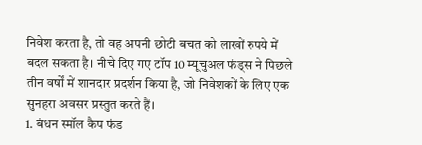निवेश करता है, तो वह अपनी छोटी बचत को लाखों रुपये में बदल सकता है। नीचे दिए गए टॉप 10 म्यूचुअल फंड्स ने पिछले तीन वर्षों में शानदार प्रदर्शन किया है, जो निवेशकों के लिए एक सुनहरा अवसर प्रस्तुत करते हैं।
1. बंधन स्मॉल कैप फंड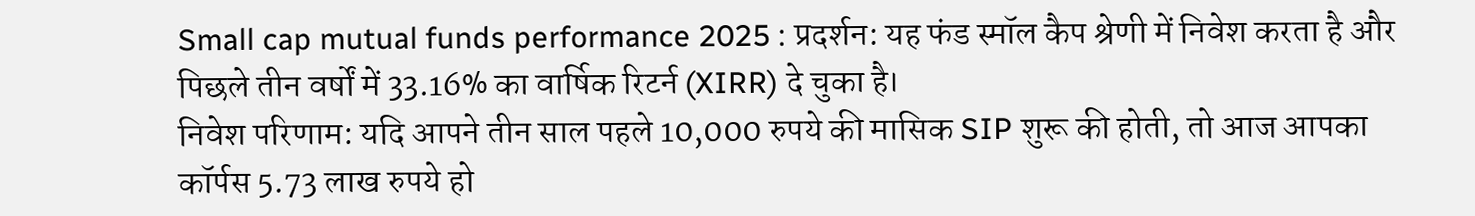Small cap mutual funds performance 2025 : प्रदर्शन: यह फंड स्मॉल कैप श्रेणी में निवेश करता है और पिछले तीन वर्षों में 33.16% का वार्षिक रिटर्न (XIRR) दे चुका है।
निवेश परिणाम: यदि आपने तीन साल पहले 10,000 रुपये की मासिक SIP शुरू की होती, तो आज आपका कॉर्पस 5.73 लाख रुपये हो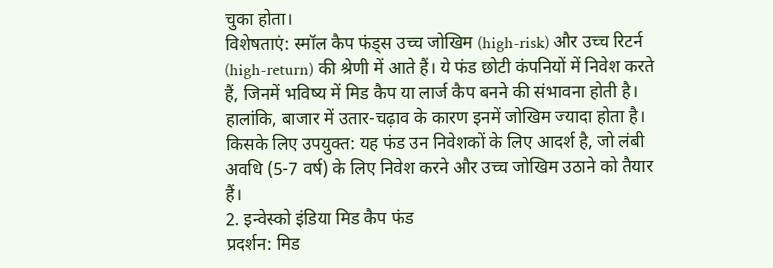चुका होता।
विशेषताएं: स्मॉल कैप फंड्स उच्च जोखिम (high-risk) और उच्च रिटर्न (high-return) की श्रेणी में आते हैं। ये फंड छोटी कंपनियों में निवेश करते हैं, जिनमें भविष्य में मिड कैप या लार्ज कैप बनने की संभावना होती है। हालांकि, बाजार में उतार-चढ़ाव के कारण इनमें जोखिम ज्यादा होता है।
किसके लिए उपयुक्त: यह फंड उन निवेशकों के लिए आदर्श है, जो लंबी अवधि (5-7 वर्ष) के लिए निवेश करने और उच्च जोखिम उठाने को तैयार हैं।
2. इन्वेस्को इंडिया मिड कैप फंड
प्रदर्शन: मिड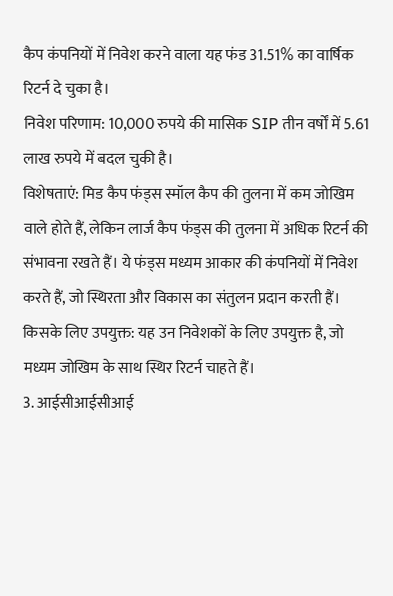कैप कंपनियों में निवेश करने वाला यह फंड 31.51% का वार्षिक रिटर्न दे चुका है।
निवेश परिणाम: 10,000 रुपये की मासिक SIP तीन वर्षों में 5.61 लाख रुपये में बदल चुकी है।
विशेषताएं: मिड कैप फंड्स स्मॉल कैप की तुलना में कम जोखिम वाले होते हैं, लेकिन लार्ज कैप फंड्स की तुलना में अधिक रिटर्न की संभावना रखते हैं। ये फंड्स मध्यम आकार की कंपनियों में निवेश करते हैं, जो स्थिरता और विकास का संतुलन प्रदान करती हैं।
किसके लिए उपयुक्त: यह उन निवेशकों के लिए उपयुक्त है, जो मध्यम जोखिम के साथ स्थिर रिटर्न चाहते हैं।
3. आईसीआईसीआई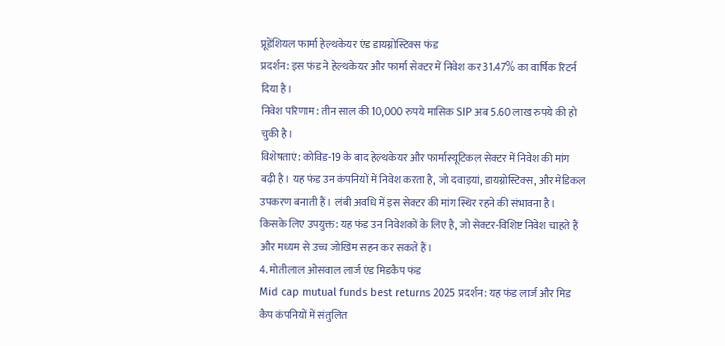प्रूडेंशियल फार्मा हेल्थकेयर एंड डायग्नोस्टिक्स फंड
प्रदर्शन: इस फंड ने हेल्थकेयर और फार्मा सेक्टर में निवेश कर 31.47% का वार्षिक रिटर्न दिया है।
निवेश परिणाम: तीन साल की 10,000 रुपये मासिक SIP अब 5.60 लाख रुपये की हो चुकी है।
विशेषताएं: कोविड-19 के बाद हेल्थकेयर और फार्मास्यूटिकल सेक्टर में निवेश की मांग बढ़ी है। यह फंड उन कंपनियों में निवेश करता है, जो दवाइयां, डायग्नोस्टिक्स, और मेडिकल उपकरण बनाती हैं। लंबी अवधि में इस सेक्टर की मांग स्थिर रहने की संभावना है।
किसके लिए उपयुक्त: यह फंड उन निवेशकों के लिए है, जो सेक्टर-विशिष्ट निवेश चाहते हैं और मध्यम से उच्च जोखिम सहन कर सकते हैं।
4. मोतीलाल ओसवाल लार्ज एंड मिडकैप फंड
Mid cap mutual funds best returns 2025 प्रदर्शन: यह फंड लार्ज और मिड कैप कंपनियों में संतुलित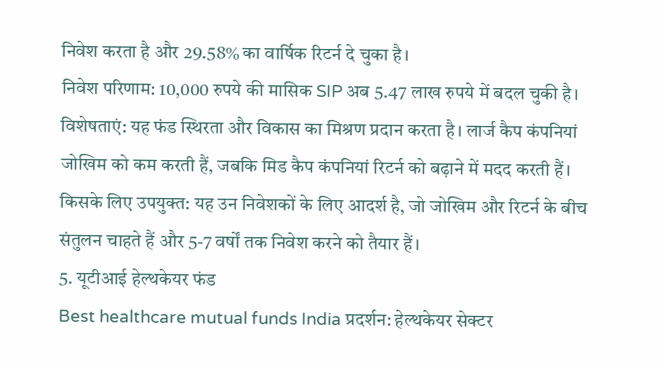निवेश करता है और 29.58% का वार्षिक रिटर्न दे चुका है।
निवेश परिणाम: 10,000 रुपये की मासिक SIP अब 5.47 लाख रुपये में बदल चुकी है।
विशेषताएं: यह फंड स्थिरता और विकास का मिश्रण प्रदान करता है। लार्ज कैप कंपनियां जोखिम को कम करती हैं, जबकि मिड कैप कंपनियां रिटर्न को बढ़ाने में मदद करती हैं।
किसके लिए उपयुक्त: यह उन निवेशकों के लिए आदर्श है, जो जोखिम और रिटर्न के बीच संतुलन चाहते हैं और 5-7 वर्षों तक निवेश करने को तैयार हैं।
5. यूटीआई हेल्थकेयर फंड
Best healthcare mutual funds India प्रदर्शन: हेल्थकेयर सेक्टर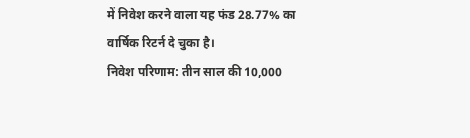में निवेश करने वाला यह फंड 28.77% का वार्षिक रिटर्न दे चुका है।
निवेश परिणाम: तीन साल की 10,000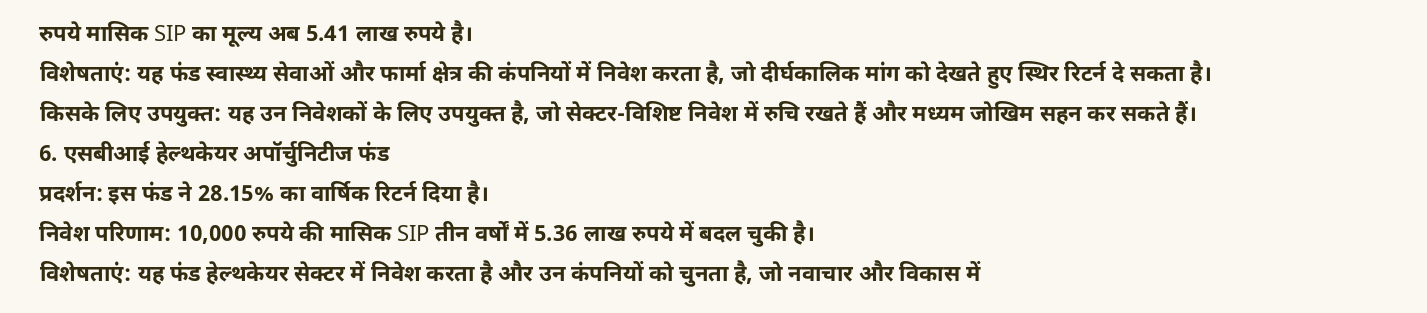रुपये मासिक SIP का मूल्य अब 5.41 लाख रुपये है।
विशेषताएं: यह फंड स्वास्थ्य सेवाओं और फार्मा क्षेत्र की कंपनियों में निवेश करता है, जो दीर्घकालिक मांग को देखते हुए स्थिर रिटर्न दे सकता है।
किसके लिए उपयुक्त: यह उन निवेशकों के लिए उपयुक्त है, जो सेक्टर-विशिष्ट निवेश में रुचि रखते हैं और मध्यम जोखिम सहन कर सकते हैं।
6. एसबीआई हेल्थकेयर अपॉर्चुनिटीज फंड
प्रदर्शन: इस फंड ने 28.15% का वार्षिक रिटर्न दिया है।
निवेश परिणाम: 10,000 रुपये की मासिक SIP तीन वर्षों में 5.36 लाख रुपये में बदल चुकी है।
विशेषताएं: यह फंड हेल्थकेयर सेक्टर में निवेश करता है और उन कंपनियों को चुनता है, जो नवाचार और विकास में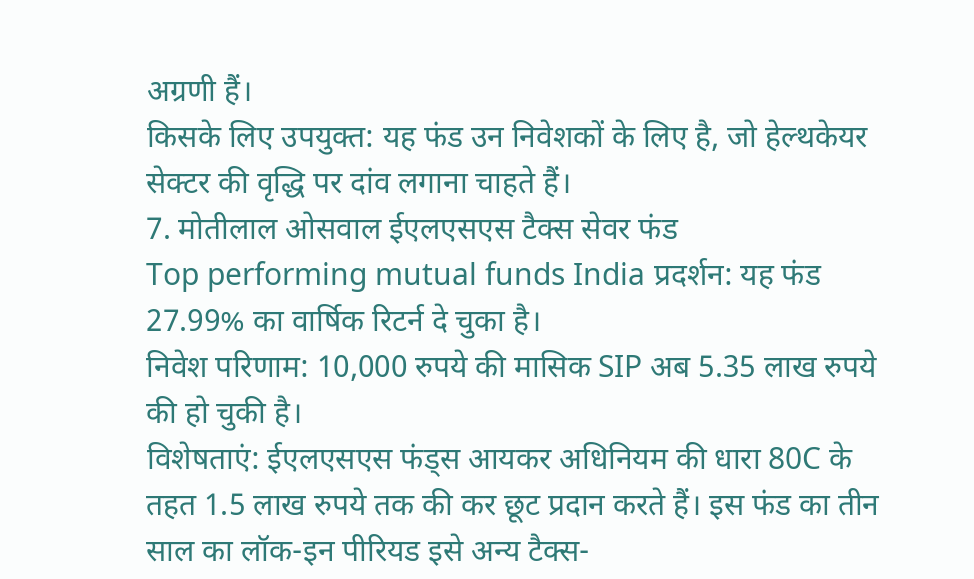अग्रणी हैं।
किसके लिए उपयुक्त: यह फंड उन निवेशकों के लिए है, जो हेल्थकेयर सेक्टर की वृद्धि पर दांव लगाना चाहते हैं।
7. मोतीलाल ओसवाल ईएलएसएस टैक्स सेवर फंड
Top performing mutual funds India प्रदर्शन: यह फंड 27.99% का वार्षिक रिटर्न दे चुका है।
निवेश परिणाम: 10,000 रुपये की मासिक SIP अब 5.35 लाख रुपये की हो चुकी है।
विशेषताएं: ईएलएसएस फंड्स आयकर अधिनियम की धारा 80C के तहत 1.5 लाख रुपये तक की कर छूट प्रदान करते हैं। इस फंड का तीन साल का लॉक-इन पीरियड इसे अन्य टैक्स-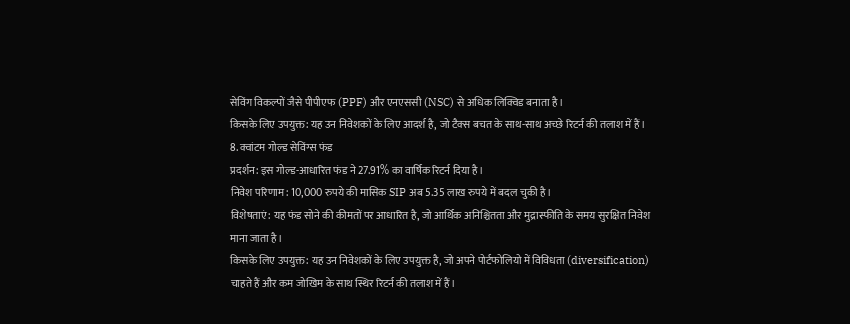सेविंग विकल्पों जैसे पीपीएफ (PPF) और एनएससी (NSC) से अधिक लिक्विड बनाता है।
किसके लिए उपयुक्त: यह उन निवेशकों के लिए आदर्श है, जो टैक्स बचत के साथ-साथ अच्छे रिटर्न की तलाश में हैं।
8. क्वांटम गोल्ड सेविंग्स फंड
प्रदर्शन: इस गोल्ड-आधारित फंड ने 27.91% का वार्षिक रिटर्न दिया है।
निवेश परिणाम: 10,000 रुपये की मासिक SIP अब 5.35 लाख रुपये में बदल चुकी है।
विशेषताएं: यह फंड सोने की कीमतों पर आधारित है, जो आर्थिक अनिश्चितता और मुद्रास्फीति के समय सुरक्षित निवेश माना जाता है।
किसके लिए उपयुक्त: यह उन निवेशकों के लिए उपयुक्त है, जो अपने पोर्टफोलियो में विविधता (diversification) चाहते हैं और कम जोखिम के साथ स्थिर रिटर्न की तलाश में हैं।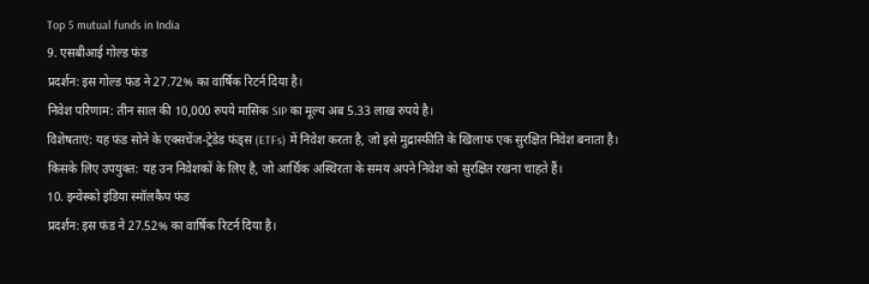Top 5 mutual funds in India
9. एसबीआई गोल्ड फंड
प्रदर्शन: इस गोल्ड फंड ने 27.72% का वार्षिक रिटर्न दिया है।
निवेश परिणाम: तीन साल की 10,000 रुपये मासिक SIP का मूल्य अब 5.33 लाख रुपये है।
विशेषताएं: यह फंड सोने के एक्सचेंज-ट्रेडेड फंड्स (ETFs) में निवेश करता है, जो इसे मुद्रास्फीति के खिलाफ एक सुरक्षित निवेश बनाता है।
किसके लिए उपयुक्त: यह उन निवेशकों के लिए है, जो आर्थिक अस्थिरता के समय अपने निवेश को सुरक्षित रखना चाहते हैं।
10. इन्वेस्को इंडिया स्मॉलकैप फंड
प्रदर्शन: इस फंड ने 27.52% का वार्षिक रिटर्न दिया है।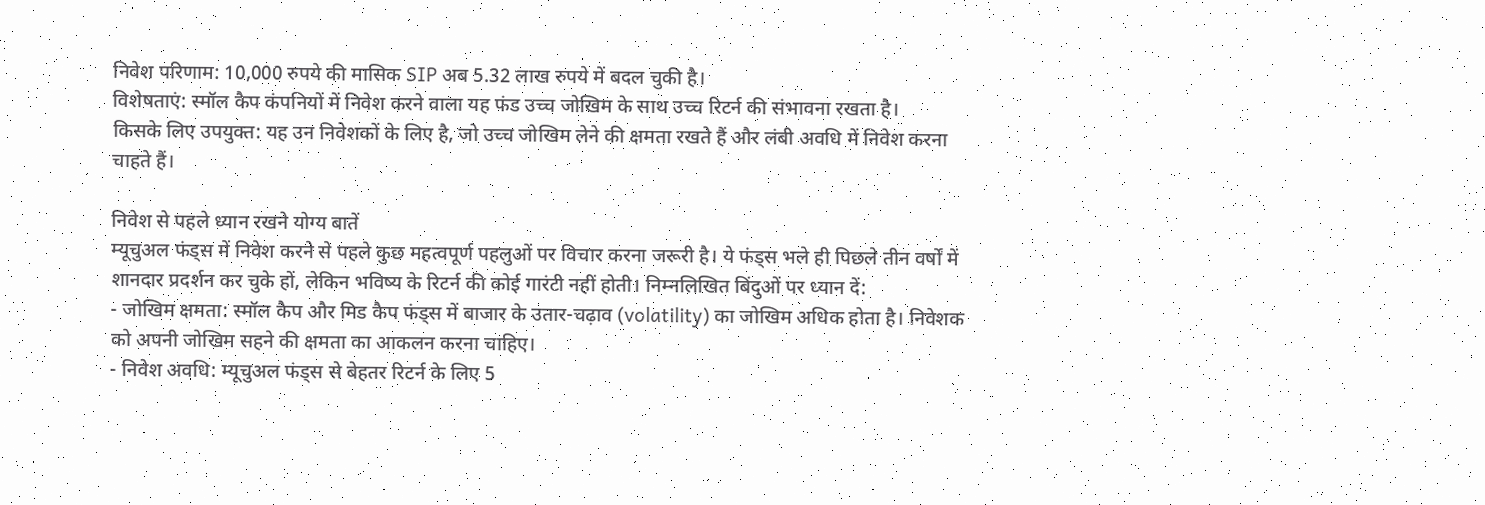निवेश परिणाम: 10,000 रुपये की मासिक SIP अब 5.32 लाख रुपये में बदल चुकी है।
विशेषताएं: स्मॉल कैप कंपनियों में निवेश करने वाला यह फंड उच्च जोखिम के साथ उच्च रिटर्न की संभावना रखता है।
किसके लिए उपयुक्त: यह उन निवेशकों के लिए है, जो उच्च जोखिम लेने की क्षमता रखते हैं और लंबी अवधि में निवेश करना चाहते हैं।

निवेश से पहले ध्यान रखने योग्य बातें
म्यूचुअल फंड्स में निवेश करने से पहले कुछ महत्वपूर्ण पहलुओं पर विचार करना जरूरी है। ये फंड्स भले ही पिछले तीन वर्षों में शानदार प्रदर्शन कर चुके हों, लेकिन भविष्य के रिटर्न की कोई गारंटी नहीं होती। निम्नलिखित बिंदुओं पर ध्यान दें:
- जोखिम क्षमता: स्मॉल कैप और मिड कैप फंड्स में बाजार के उतार-चढ़ाव (volatility) का जोखिम अधिक होता है। निवेशक को अपनी जोखिम सहने की क्षमता का आकलन करना चाहिए।
- निवेश अवधि: म्यूचुअल फंड्स से बेहतर रिटर्न के लिए 5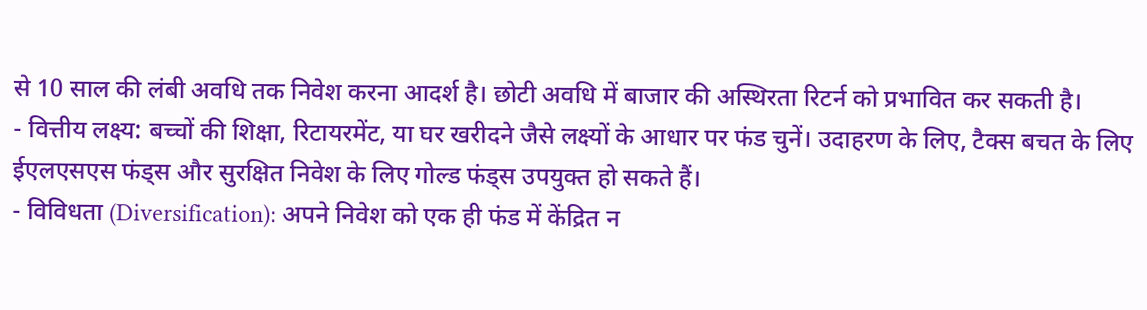से 10 साल की लंबी अवधि तक निवेश करना आदर्श है। छोटी अवधि में बाजार की अस्थिरता रिटर्न को प्रभावित कर सकती है।
- वित्तीय लक्ष्य: बच्चों की शिक्षा, रिटायरमेंट, या घर खरीदने जैसे लक्ष्यों के आधार पर फंड चुनें। उदाहरण के लिए, टैक्स बचत के लिए ईएलएसएस फंड्स और सुरक्षित निवेश के लिए गोल्ड फंड्स उपयुक्त हो सकते हैं।
- विविधता (Diversification): अपने निवेश को एक ही फंड में केंद्रित न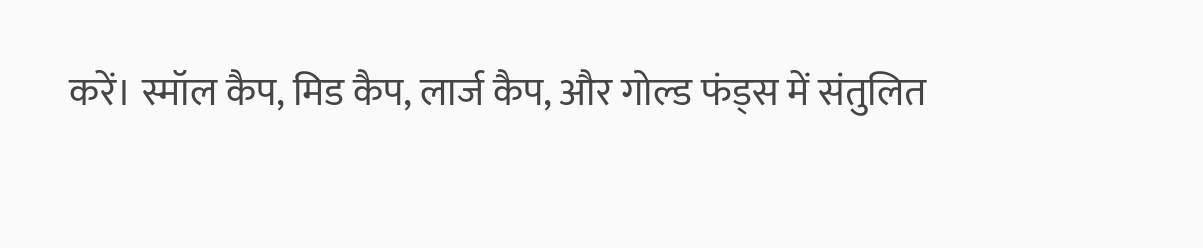करें। स्मॉल कैप, मिड कैप, लार्ज कैप, और गोल्ड फंड्स में संतुलित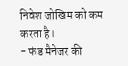निवेश जोखिम को कम करता है।
- फंड मैनेजर की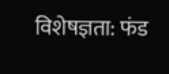विशेषज्ञता: फंड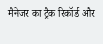मैनेजर का ट्रैक रिकॉर्ड और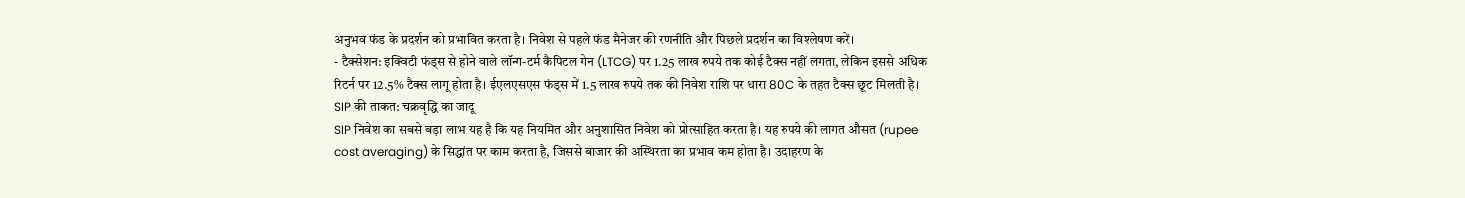अनुभव फंड के प्रदर्शन को प्रभावित करता है। निवेश से पहले फंड मैनेजर की रणनीति और पिछले प्रदर्शन का विश्लेषण करें।
- टैक्सेशन: इक्विटी फंड्स से होने वाले लॉन्ग-टर्म कैपिटल गेन (LTCG) पर 1.25 लाख रुपये तक कोई टैक्स नहीं लगता, लेकिन इससे अधिक रिटर्न पर 12.5% टैक्स लागू होता है। ईएलएसएस फंड्स में 1.5 लाख रुपये तक की निवेश राशि पर धारा 80C के तहत टैक्स छूट मिलती है।
SIP की ताकत: चक्रवृद्धि का जादू
SIP निवेश का सबसे बड़ा लाभ यह है कि यह नियमित और अनुशासित निवेश को प्रोत्साहित करता है। यह रुपये की लागत औसत (rupee cost averaging) के सिद्धांत पर काम करता है, जिससे बाजार की अस्थिरता का प्रभाव कम होता है। उदाहरण के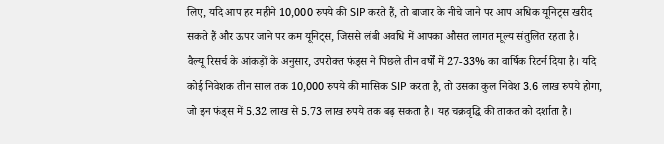लिए, यदि आप हर महीने 10,000 रुपये की SIP करते हैं, तो बाजार के नीचे जाने पर आप अधिक यूनिट्स खरीद सकते हैं और ऊपर जाने पर कम यूनिट्स, जिससे लंबी अवधि में आपका औसत लागत मूल्य संतुलित रहता है।
वैल्यू रिसर्च के आंकड़ों के अनुसार, उपरोक्त फंड्स ने पिछले तीन वर्षों में 27-33% का वार्षिक रिटर्न दिया है। यदि कोई निवेशक तीन साल तक 10,000 रुपये की मासिक SIP करता है, तो उसका कुल निवेश 3.6 लाख रुपये होगा, जो इन फंड्स में 5.32 लाख से 5.73 लाख रुपये तक बढ़ सकता है। यह चक्रवृद्धि की ताकत को दर्शाता है।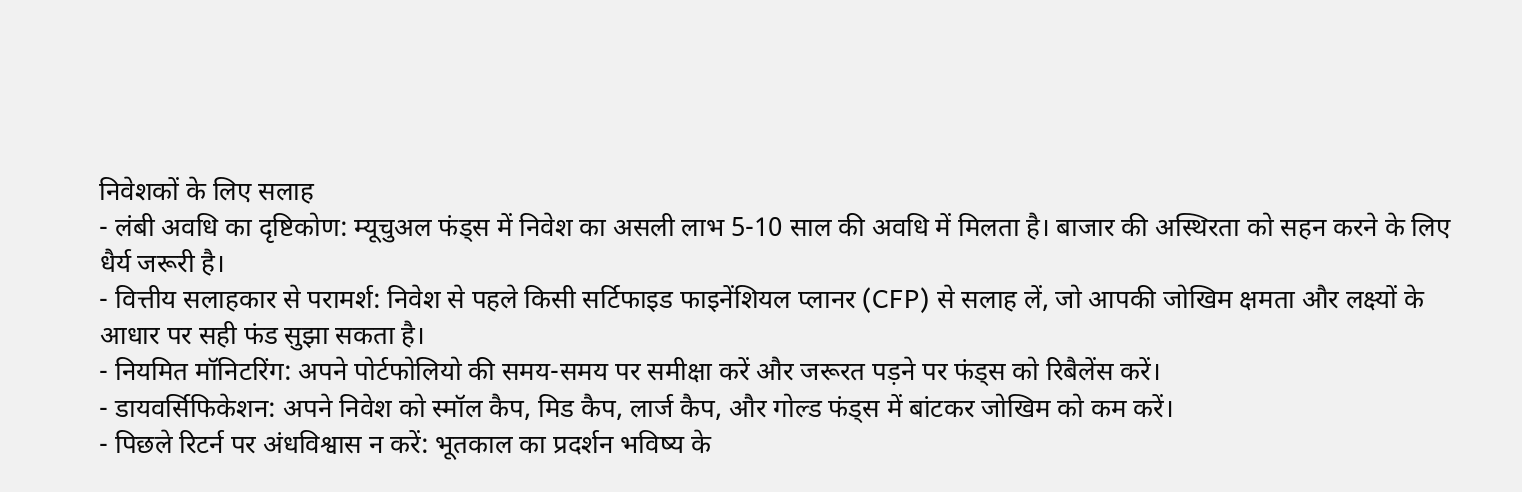निवेशकों के लिए सलाह
- लंबी अवधि का दृष्टिकोण: म्यूचुअल फंड्स में निवेश का असली लाभ 5-10 साल की अवधि में मिलता है। बाजार की अस्थिरता को सहन करने के लिए धैर्य जरूरी है।
- वित्तीय सलाहकार से परामर्श: निवेश से पहले किसी सर्टिफाइड फाइनेंशियल प्लानर (CFP) से सलाह लें, जो आपकी जोखिम क्षमता और लक्ष्यों के आधार पर सही फंड सुझा सकता है।
- नियमित मॉनिटरिंग: अपने पोर्टफोलियो की समय-समय पर समीक्षा करें और जरूरत पड़ने पर फंड्स को रिबैलेंस करें।
- डायवर्सिफिकेशन: अपने निवेश को स्मॉल कैप, मिड कैप, लार्ज कैप, और गोल्ड फंड्स में बांटकर जोखिम को कम करें।
- पिछले रिटर्न पर अंधविश्वास न करें: भूतकाल का प्रदर्शन भविष्य के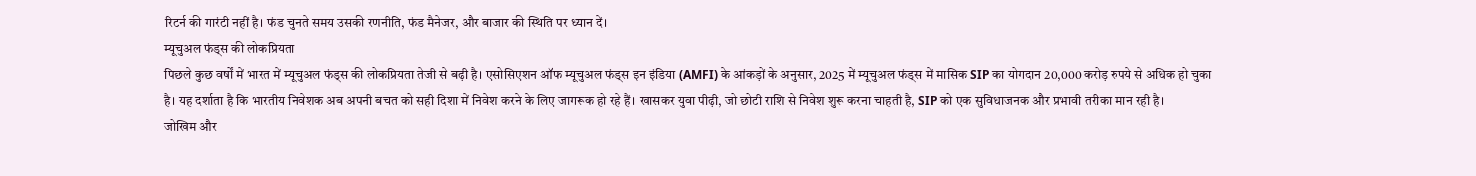रिटर्न की गारंटी नहीं है। फंड चुनते समय उसकी रणनीति, फंड मैनेजर, और बाजार की स्थिति पर ध्यान दें।
म्यूचुअल फंड्स की लोकप्रियता
पिछले कुछ वर्षों में भारत में म्यूचुअल फंड्स की लोकप्रियता तेजी से बढ़ी है। एसोसिएशन ऑफ म्यूचुअल फंड्स इन इंडिया (AMFI) के आंकड़ों के अनुसार, 2025 में म्यूचुअल फंड्स में मासिक SIP का योगदान 20,000 करोड़ रुपये से अधिक हो चुका है। यह दर्शाता है कि भारतीय निवेशक अब अपनी बचत को सही दिशा में निवेश करने के लिए जागरूक हो रहे हैं। खासकर युवा पीढ़ी, जो छोटी राशि से निवेश शुरू करना चाहती है, SIP को एक सुविधाजनक और प्रभावी तरीका मान रही है।
जोखिम और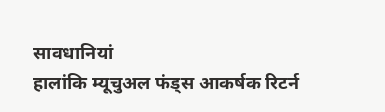सावधानियां
हालांकि म्यूचुअल फंड्स आकर्षक रिटर्न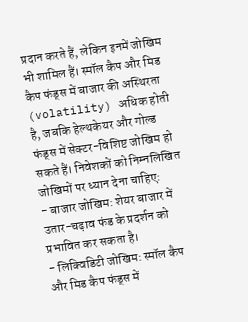प्रदान करते हैं, लेकिन इनमें जोखिम भी शामिल हैं। स्मॉल कैप और मिड कैप फंड्स में बाजार की अस्थिरता (volatility) अधिक होती है, जबकि हेल्थकेयर और गोल्ड फंड्स में सेक्टर-विशिष्ट जोखिम हो सकते हैं। निवेशकों को निम्नलिखित जोखिमों पर ध्यान देना चाहिए:
- बाजार जोखिम: शेयर बाजार में उतार-चढ़ाव फंड के प्रदर्शन को प्रभावित कर सकता है।
- लिक्विडिटी जोखिम: स्मॉल कैप और मिड कैप फंड्स में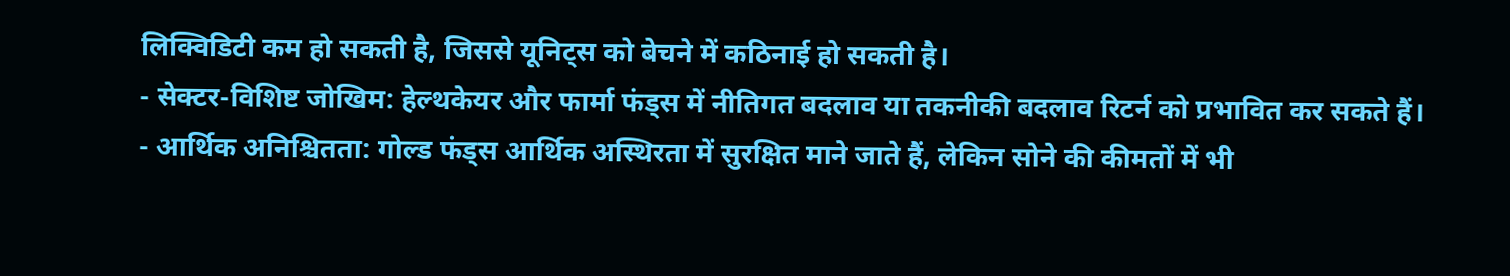लिक्विडिटी कम हो सकती है, जिससे यूनिट्स को बेचने में कठिनाई हो सकती है।
- सेक्टर-विशिष्ट जोखिम: हेल्थकेयर और फार्मा फंड्स में नीतिगत बदलाव या तकनीकी बदलाव रिटर्न को प्रभावित कर सकते हैं।
- आर्थिक अनिश्चितता: गोल्ड फंड्स आर्थिक अस्थिरता में सुरक्षित माने जाते हैं, लेकिन सोने की कीमतों में भी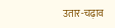उतार-चढ़ाव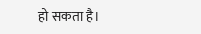हो सकता है।